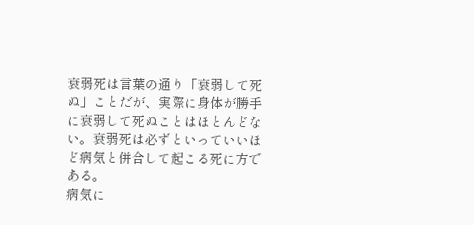衰弱死は言葉の通り「衰弱して死ぬ」ことだが、実際に身体が勝手に衰弱して死ぬことはほとんどない。衰弱死は必ずといっていいほど病気と併合して起こる死に方である。
病気に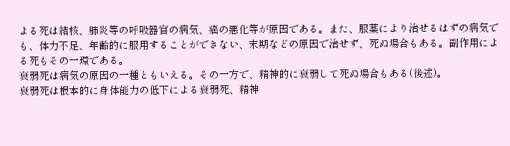よる死は結核、肺炎等の呼吸器官の病気、癌の悪化等が原因である。また、服薬により治せるはずの病気でも、体力不足、年齢的に服用することができない、末期などの原因で治せず、死ぬ場合もある。副作用による死もその一環である。
衰弱死は病気の原因の一種ともいえる。その一方で、精神的に衰弱して死ぬ場合もある(後述)。
衰弱死は根本的に身体能力の低下による衰弱死、精神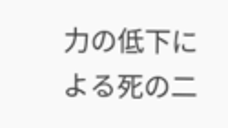力の低下による死の二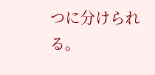つに分けられる。